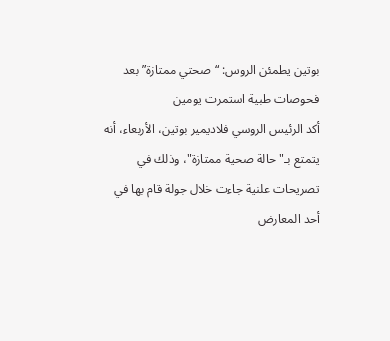بوتين يطمئن الروس: “صحتي ممتازة” بعد فحوصات طبية استمرت يومين
أكد الرئيس الروسي فلاديمير بوتين، الأربعاء، أنه يتمتع بـ"حالة صحية ممتازة"، وذلك في تصريحات علنية جاءت خلال جولة قام بها في أحد المعارض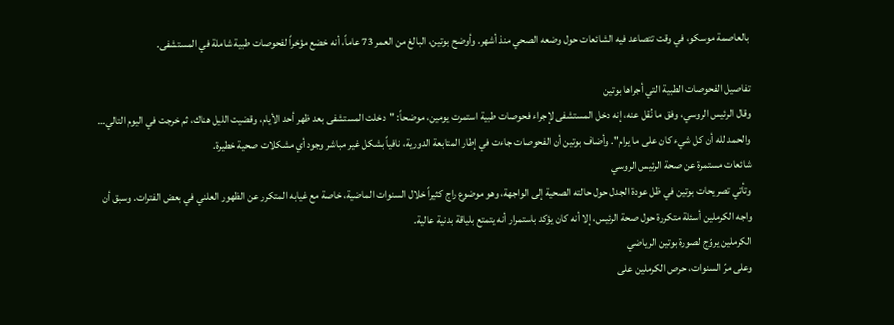بالعاصمة موسكو، في وقت تتصاعد فيه الشائعات حول وضعه الصحي منذ أشهر. وأوضح بوتين، البالغ من العمر 73 عاماً، أنه خضع مؤخراً لفحوصات طبية شاملة في المستشفى.

تفاصيل الفحوصات الطبية التي أجراها بوتين
وقال الرئيس الروسي، وفق ما نُقل عنه، إنه دخل المستشفى لإجراء فحوصات طبية استمرت يومين، موضحاً: "دخلت المستشفى بعد ظهر أحد الأيام، وقضيت الليل هناك، ثم خرجت في اليوم التالي… والحمد لله أن كل شيء كان على ما يرام". وأضاف بوتين أن الفحوصات جاءت في إطار المتابعة الدورية، نافياً بشكل غير مباشر وجود أي مشكلات صحية خطيرة.
شائعات مستمرة عن صحة الرئيس الروسي
وتأتي تصريحات بوتين في ظل عودة الجدل حول حالته الصحية إلى الواجهة، وهو موضوع راج كثيراً خلال السنوات الماضية، خاصة مع غيابه المتكرر عن الظهور العلني في بعض الفترات. وسبق أن واجه الكرملين أسئلة متكررة حول صحة الرئيس، إلا أنه كان يؤكد باستمرار أنه يتمتع بلياقة بدنية عالية.
الكرملين يروّج لصورة بوتين الرياضي
وعلى مرّ السنوات، حرص الكرملين على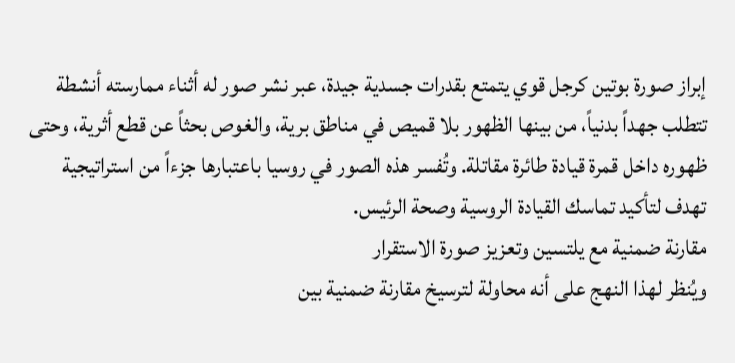إبراز صورة بوتين كرجل قوي يتمتع بقدرات جسدية جيدة، عبر نشر صور له أثناء ممارسته أنشطة تتطلب جهداً بدنياً، من بينها الظهور بلا قميص في مناطق برية، والغوص بحثاً عن قطع أثرية، وحتى ظهوره داخل قمرة قيادة طائرة مقاتلة. وتُفسر هذه الصور في روسيا باعتبارها جزءاً من استراتيجية تهدف لتأكيد تماسك القيادة الروسية وصحة الرئيس.
مقارنة ضمنية مع يلتسين وتعزيز صورة الاستقرار
ويُنظر لهذا النهج على أنه محاولة لترسيخ مقارنة ضمنية بين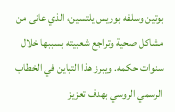بوتين وسلفه بوريس يلتسين، الذي عانى من مشاكل صحية وتراجع شعبيته بسببها خلال سنوات حكمه. ويبرز هذا التباين في الخطاب الرسمي الروسي بهدف تعزيز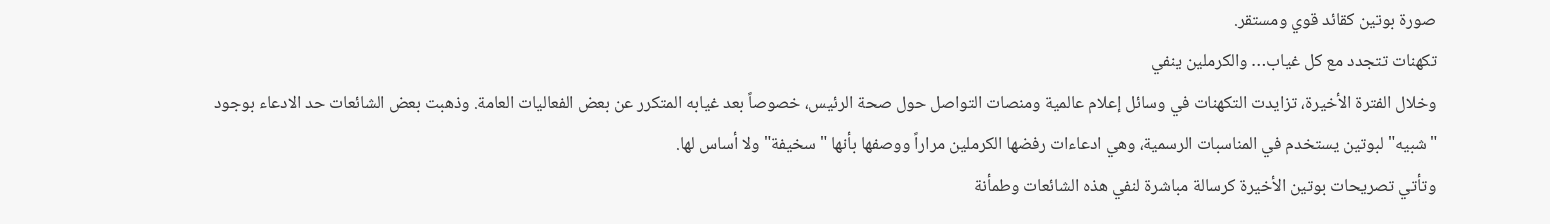صورة بوتين كقائد قوي ومستقر.
تكهنات تتجدد مع كل غياب… والكرملين ينفي
وخلال الفترة الأخيرة، تزايدت التكهنات في وسائل إعلام عالمية ومنصات التواصل حول صحة الرئيس، خصوصاً بعد غيابه المتكرر عن بعض الفعاليات العامة. وذهبت بعض الشائعات حد الادعاء بوجود "شبيه" لبوتين يستخدم في المناسبات الرسمية، وهي ادعاءات رفضها الكرملين مراراً ووصفها بأنها "سخيفة" ولا أساس لها.
وتأتي تصريحات بوتين الأخيرة كرسالة مباشرة لنفي هذه الشائعات وطمأنة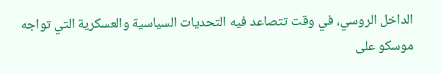الداخل الروسي، في وقت تتصاعد فيه التحديات السياسية والعسكرية التي تواجه موسكو على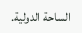الساحة الدولية.